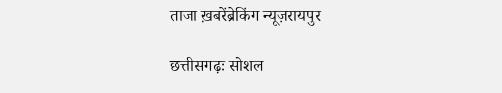ताजा ख़बरेंब्रेकिंग न्यूज़रायपुर

छत्तीसगढ़ः सोशल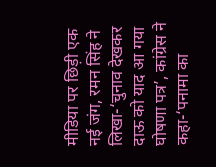मीडिया पर छिड़ी एक नई जंग, रमन सिंह ने लिखा-‘चुनाव देखकर दाऊ को याद आ गया घोषणा पत्र’, कांग्रेस ने कहा-‘पनामा का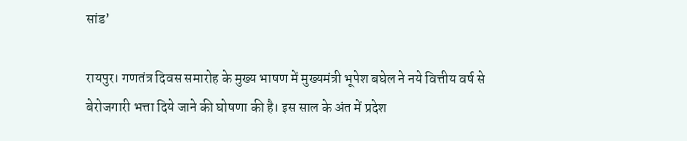सांड’

रायपुर। गणतंत्र दिवस समारोह के मुख्य भाषण में मुख्यमंत्री भूपेश बघेल ने नये वित्तीय वर्ष से बेरोजगारी भत्ता दिये जाने की घोषणा की है। इस साल के अंत में प्रदेश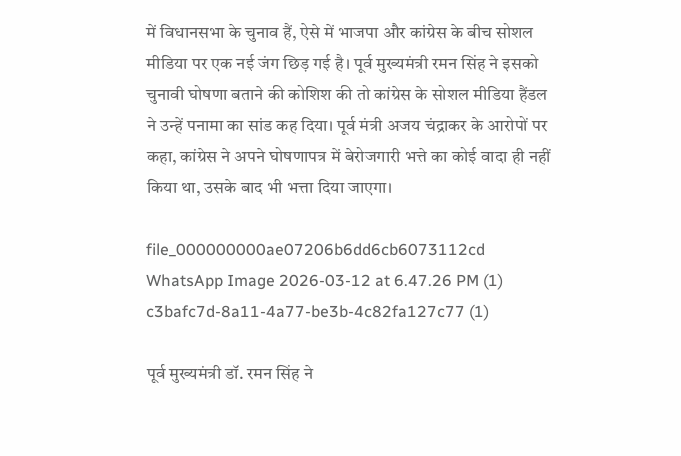में विधानसभा के चुनाव हैं, ऐसे में भाजपा और कांग्रेस के बीच सोशल मीडिया पर एक नई जंग छिड़ गई है। पूर्व मुख्यमंत्री रमन सिंह ने इसको चुनावी घोषणा बताने की कोशिश की तो कांग्रेस के सोशल मीडिया हैंडल ने उन्हें पनामा का सांड कह दिया। पूर्व मंत्री अजय चंद्राकर के आरोपों पर कहा, कांग्रेस ने अपने घोषणापत्र में बेरोजगारी भत्ते का कोई वादा ही नहीं किया था, उसके बाद भी भत्ता दिया जाएगा।

file_000000000ae07206b6dd6cb6073112cd
WhatsApp Image 2026-03-12 at 6.47.26 PM (1)
c3bafc7d-8a11-4a77-be3b-4c82fa127c77 (1)

पूर्व मुख्यमंत्री डॉ. रमन सिंह ने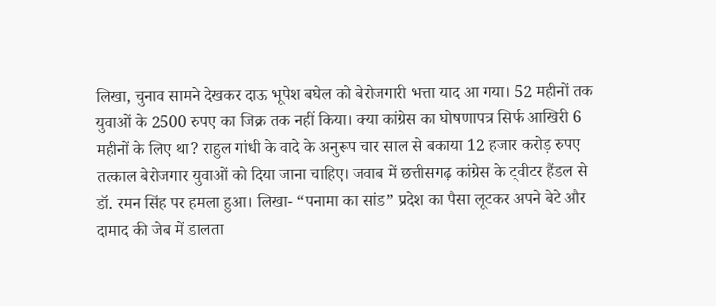लिखा, चुनाव सामने देखकर दाऊ भूपेश बघेल को बेरोजगारी भत्ता याद आ गया। 52 महीनों तक युवाओं के 2500 रुपए का जिक्र तक नहीं किया। क्या कांग्रेस का घोषणापत्र सिर्फ आखिरी 6 महीनों के लिए था? राहुल गांधी के वादे के अनुरूप चार साल से बकाया 12 हजार करोड़ रुपए तत्काल बेरोजगार युवाओं को दिया जाना चाहिए। जवाब में छत्तीसगढ़ कांग्रेस के ट्वीटर हैंडल से डॉ. रमन सिंह पर हमला हुआ। लिखा- “पनामा का सांड” प्रदेश का पैसा लूटकर अपने बेटे और दामाद की जेब में डालता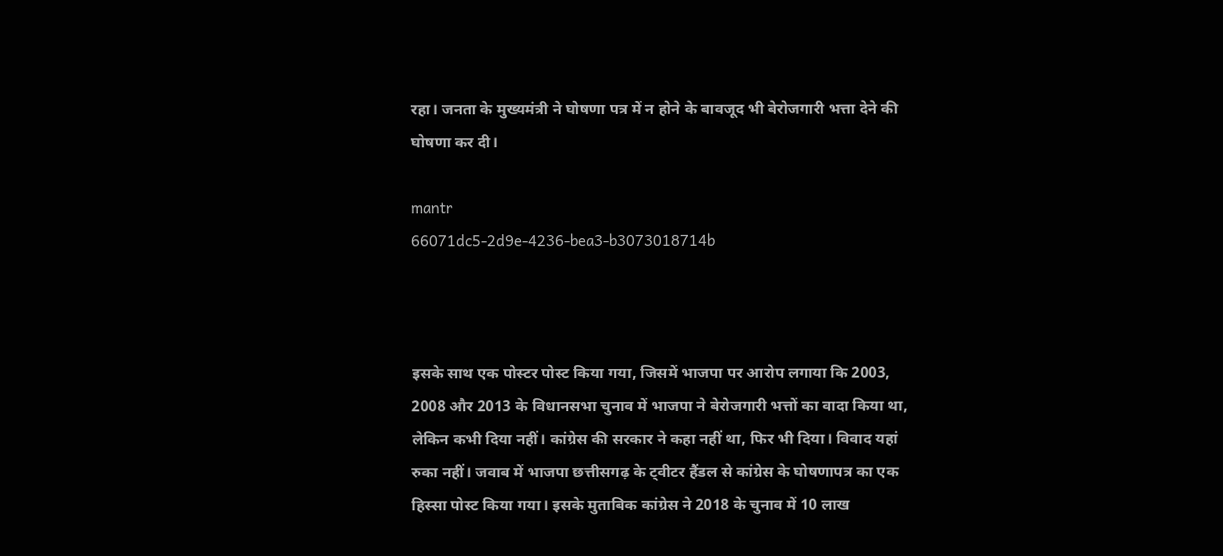रहा। जनता के मुख्यमंत्री ने घोषणा पत्र में न होने के बावजूद भी बेरोजगारी भत्ता देने की घोषणा कर दी।

mantr
66071dc5-2d9e-4236-bea3-b3073018714b



इसके साथ एक पोस्टर पोस्ट किया गया, जिसमें भाजपा पर आरोप लगाया कि 2003, 2008 और 2013 के विधानसभा चुनाव में भाजपा ने बेरोजगारी भत्तों का वादा किया था, लेकिन कभी दिया नहीं। कांग्रेस की सरकार ने कहा नहीं था, फिर भी दिया। विवाद यहां रुका नहीं। जवाब में भाजपा छत्तीसगढ़ के ट्वीटर हैंडल से कांग्रेस के घोषणापत्र का एक हिस्सा पोस्ट किया गया। इसके मुताबिक कांग्रेस ने 2018 के चुनाव में 10 लाख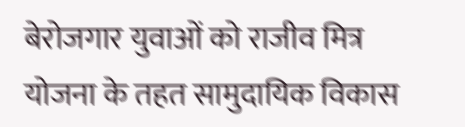बेरोजगार युवाओं को राजीव मित्र योजना के तहत सामुदायिक विकास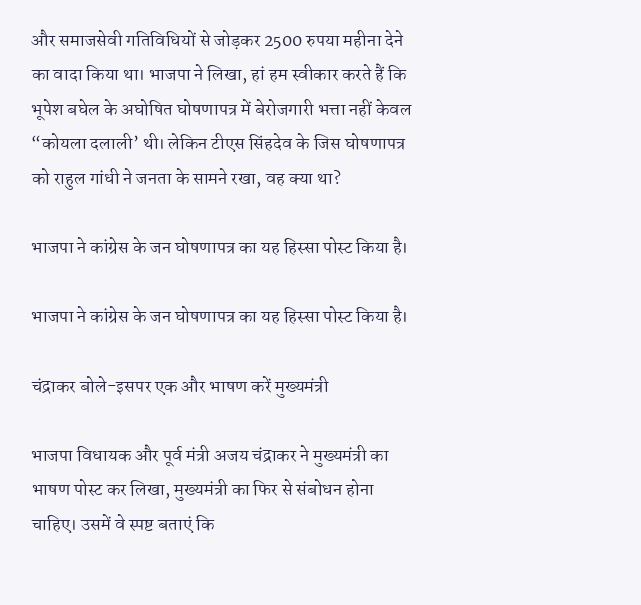और समाजसेवी गतिविधियों से जोड़कर 2500 रुपया महीना देने का वादा किया था। भाजपा ने लिखा, हां हम स्वीकार करते हैं कि भूपेश बघेल के अघोषित घोषणापत्र में बेरोजगारी भत्ता नहीं केवल “कोयला दलाली’ थी। लेकिन टीएस सिंहदेव के जिस घोषणापत्र को राहुल गांधी ने जनता के सामने रखा, वह क्या था?

भाजपा ने कांग्रेस के जन घोषणापत्र का यह हिस्सा पोस्ट किया है।

भाजपा ने कांग्रेस के जन घोषणापत्र का यह हिस्सा पोस्ट किया है।

चंद्राकर बोले-इसपर एक और भाषण करें मुख्यमंत्री

भाजपा विधायक और पूर्व मंत्री अजय चंद्राकर ने मुख्यमंत्री का भाषण पोस्ट कर लिखा, मुख्यमंत्री का फिर से संबोधन होना चाहिए। उसमें वे स्पष्ट बताएं कि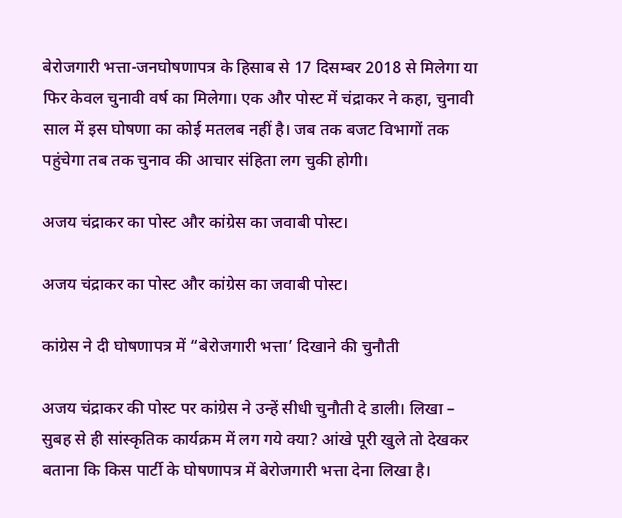बेरोजगारी भत्ता-जनघोषणापत्र के हिसाब से 17 दिसम्बर 2018 से मिलेगा या फिर केवल चुनावी वर्ष का मिलेगा। एक और पोस्ट में चंद्राकर ने कहा, चुनावी साल में इस घोषणा का कोई मतलब नहीं है। जब तक बजट विभागों तक पहुंचेगा तब तक चुनाव की आचार संहिता लग चुकी होगी।

अजय चंद्राकर का पोस्ट और कांग्रेस का जवाबी पोस्ट।

अजय चंद्राकर का पोस्ट और कांग्रेस का जवाबी पोस्ट।

कांग्रेस ने दी घोषणापत्र में “बेरोजगारी भत्ता’ दिखाने की चुनौती

अजय चंद्राकर की पोस्ट पर कांग्रेस ने उन्हें सीधी चुनौती दे डाली। लिखा – सुबह से ही सांस्कृतिक कार्यक्रम में लग गये क्या? आंखे पूरी खुले तो देखकर बताना कि किस पार्टी के घोषणापत्र में बेरोजगारी भत्ता देना लिखा है।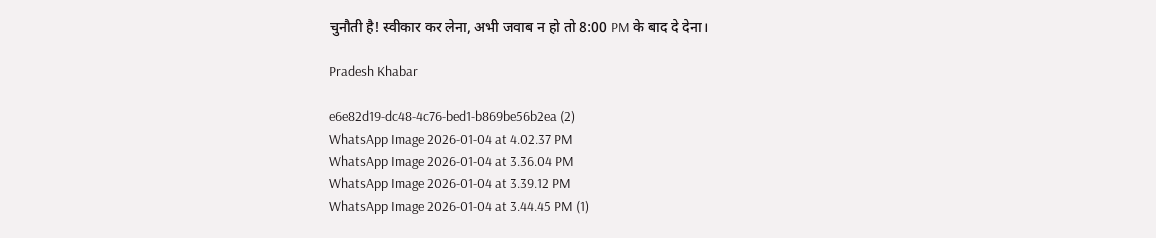चुनौती है! स्वीकार कर लेना, अभी जवाब न हो तो 8:00 PM के बाद दे देना।

Pradesh Khabar

e6e82d19-dc48-4c76-bed1-b869be56b2ea (2)
WhatsApp Image 2026-01-04 at 4.02.37 PM
WhatsApp Image 2026-01-04 at 3.36.04 PM
WhatsApp Image 2026-01-04 at 3.39.12 PM
WhatsApp Image 2026-01-04 at 3.44.45 PM (1)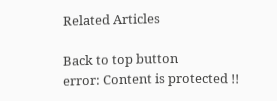Related Articles

Back to top button
error: Content is protected !!